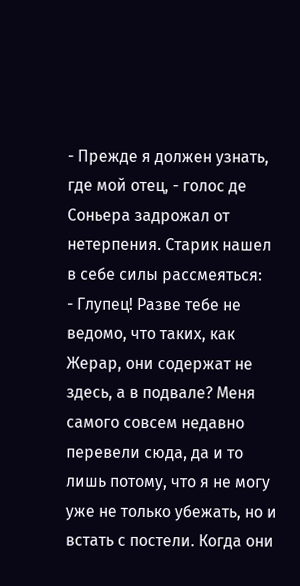- Прежде я должен узнать, где мой отец, - голос де Соньера задрожал от нетерпения. Старик нашел в себе силы рассмеяться:
- Глупец! Разве тебе не ведомо, что таких, как Жерар, они содержат не здесь, а в подвале? Меня самого совсем недавно перевели сюда, да и то лишь потому, что я не могу уже не только убежать, но и встать с постели. Когда они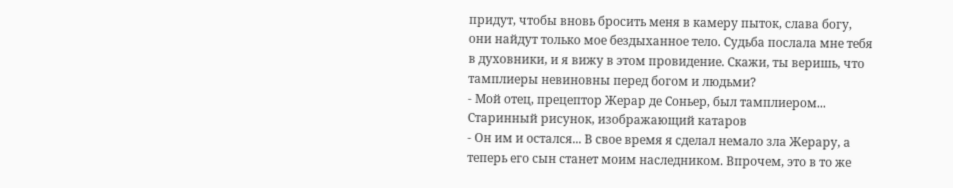придут, чтобы вновь бросить меня в камеру пыток, слава богу, они найдут только мое бездыханное тело. Судьба послала мне тебя в духовники, и я вижу в этом провидение. Скажи, ты веришь, что тамплиеры невиновны перед богом и людьми?
- Мой отец, прецептор Жерар де Соньер, был тамплиером...
Старинный рисунок, изображающий катаров
- Он им и остался... В свое время я сделал немало зла Жерару, а теперь его сын станет моим наследником. Впрочем, это в то же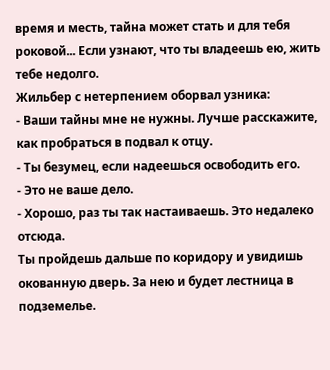время и месть, тайна может стать и для тебя роковой... Если узнают, что ты владеешь ею, жить тебе недолго.
Жильбер с нетерпением оборвал узника:
- Ваши тайны мне не нужны. Лучше расскажите, как пробраться в подвал к отцу.
- Ты безумец, если надеешься освободить его.
- Это не ваше дело.
- Хорошо, раз ты так настаиваешь. Это недалеко отсюда.
Ты пройдешь дальше по коридору и увидишь окованную дверь. За нею и будет лестница в подземелье.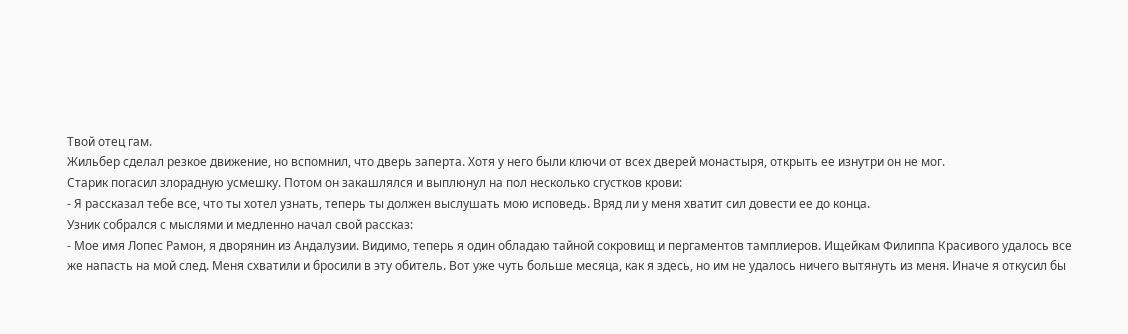Твой отец гам.
Жильбер сделал резкое движение, но вспомнил, что дверь заперта. Хотя у него были ключи от всех дверей монастыря, открыть ее изнутри он не мог.
Старик погасил злорадную усмешку. Потом он закашлялся и выплюнул на пол несколько сгустков крови:
- Я рассказал тебе все, что ты хотел узнать, теперь ты должен выслушать мою исповедь. Вряд ли у меня хватит сил довести ее до конца.
Узник собрался с мыслями и медленно начал свой рассказ:
- Мое имя Лопес Рамон, я дворянин из Андалузии. Видимо, теперь я один обладаю тайной сокровищ и пергаментов тамплиеров. Ищейкам Филиппа Красивого удалось все же напасть на мой след. Меня схватили и бросили в эту обитель. Вот уже чуть больше месяца, как я здесь, но им не удалось ничего вытянуть из меня. Иначе я откусил бы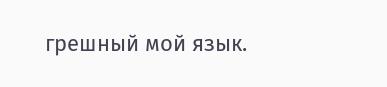грешный мой язык.